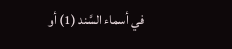في أسماء السَّند (1) أو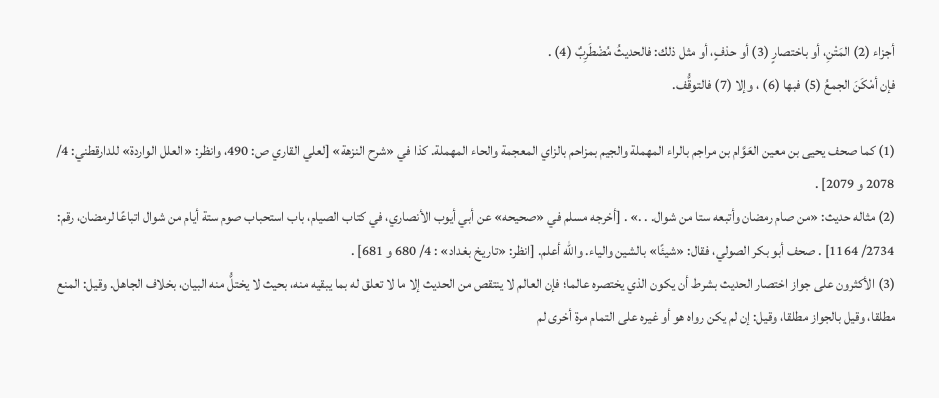أجزاء (2) المَتْنِ، أو باختصارٍ (3) أو حذفٍ، أو مثل ذلك: فالحديثُ مُضْطَرِبٌ (4) .
فإن أمْكَنَ الجمعُ (5) فبها (6) ، وإلا (7) فالتوقُّف.

(1) كما صحف يحيى بن معين العَوَّام بن مراجم بالراء المهملة والجيم بمزاحم بالزاي المعجمة والحاء المهملة. كذا في «شرح النزهة» [لعلي القاري ص: 490، وانظر: «العلل الواردة» للدارقطني: 4/ 2078 و 2079] .
(2) مثاله حديث: «من صام رمضان وأتبعه ستا من شوال. . .» . [أخرجه مسلم في «صحيحه» عن أبي أيوب الأنصاري، في كتاب الصيام، باب استحباب صوم ستة أيام من شوال اتباعًا لرمضان، رقم: 2734/ 1164] . صحف أبو بكر الصولي، فقال: «شيئًا» بالشين والياء. والله أعلم. [انظر: «تاريخ بغداد» : 4/ 680 و 681] .
(3) الأكثرون على جواز اختصار الحديث بشرط أن يكون الذي يختصره عالما؛ فإن العالم لا ينتقص من الحديث إلا ما لا تعلق له بما يبقيه منه، بحيث لا يختلُّ منه البيان، بخلاف الجاهل. وقيل: المنع مطلقا، وقيل بالجواز مطلقا، وقيل: إن لم يكن رواه هو أو غيره على التمام مرة أخرى لم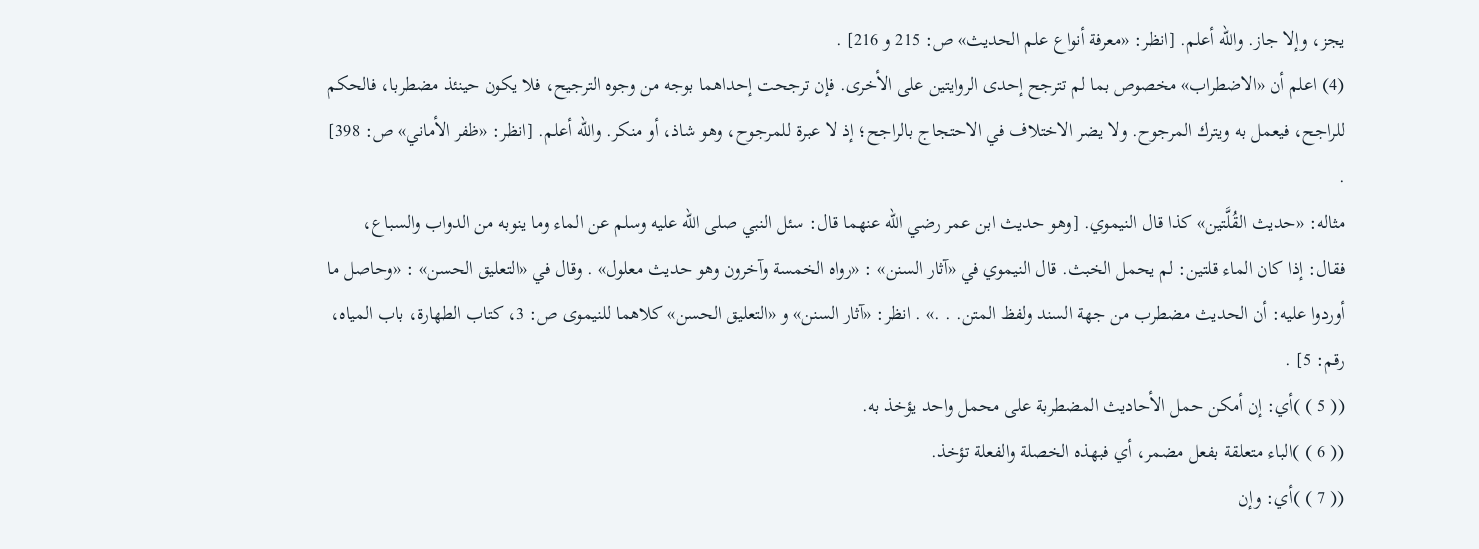يجز، وإلا جاز. والله أعلم. [انظر: «معرفة أنواع علم الحديث» ص: 215 و 216] .
(4) اعلم أن «الاضطراب» مخصوص بما لم تترجح إحدى الروايتين على الأخرى. فإن ترجحت إحداهما بوجه من وجوه الترجيح، فلا يكون حينئذ مضطربا، فالحكم للراجح، فيعمل به ويترك المرجوح. ولا يضر الاختلاف في الاحتجاج بالراجح؛ إذ لا عبرة للمرجوح، وهو شاذ، أو منكر. والله أعلم. [انظر: «ظفر الأماني» ص: 398] .
مثاله: «حديث القُلَّتين» کذا قال النيموي. [وهو حديث ابن عمر رضي الله عنهما قال: سئل النبي صلى الله عليه وسلم عن الماء وما ينوبه من الدواب والسباع، فقال: إذا كان الماء قلتين: لم يحمل الخبث. قال النيموي في «آثار السنن» : «رواه الخمسة وآخرون وهو حديث معلول» . وقال في «التعليق الحسن» : «وحاصل ما أوردوا عليه: أن الحديث مضطرب من جهة السند ولفظ المتن. . .» . انظر: «آثار السنن» و «التعليق الحسن» كلاهما للنيموى ص: 3، كتاب الطهارة، باب المياه، رقم: 5] .
(( 5 ) )أي: إن أمكن حمل الأحاديث المضطربة على محمل واحد يؤخذ به.
(( 6 ) )الباء متعلقة بفعل مضمر، أي فبهذه الخصلة والفعلة تؤخذ.
(( 7 ) )أي: وإن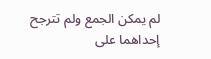لم يمكن الجمع ولم تترجح إحداهما على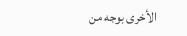الأخرى بوجه من